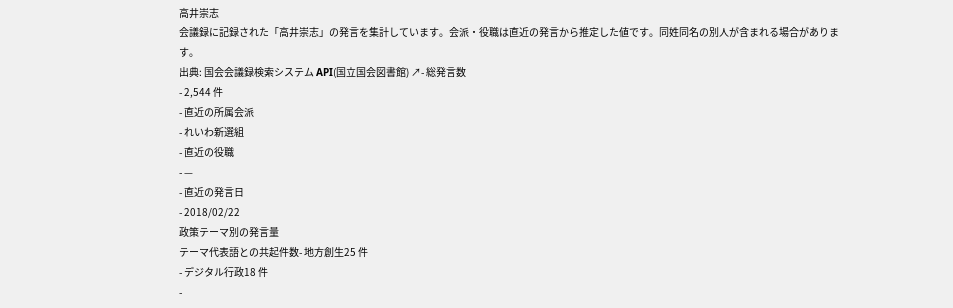高井崇志
会議録に記録された「高井崇志」の発言を集計しています。会派・役職は直近の発言から推定した値です。同姓同名の別人が含まれる場合があります。
出典: 国会会議録検索システム API(国立国会図書館) ↗- 総発言数
- 2,544 件
- 直近の所属会派
- れいわ新選組
- 直近の役職
- —
- 直近の発言日
- 2018/02/22
政策テーマ別の発言量
テーマ代表語との共起件数- 地方創生25 件
- デジタル行政18 件
-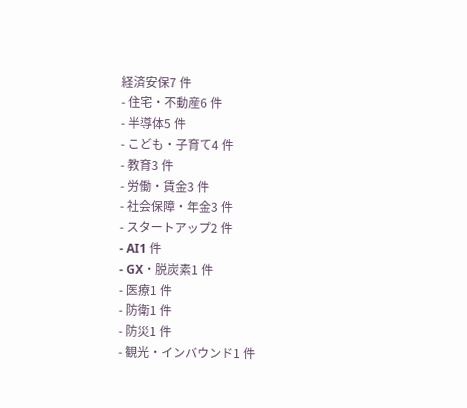経済安保7 件
- 住宅・不動産6 件
- 半導体5 件
- こども・子育て4 件
- 教育3 件
- 労働・賃金3 件
- 社会保障・年金3 件
- スタートアップ2 件
- AI1 件
- GX・脱炭素1 件
- 医療1 件
- 防衛1 件
- 防災1 件
- 観光・インバウンド1 件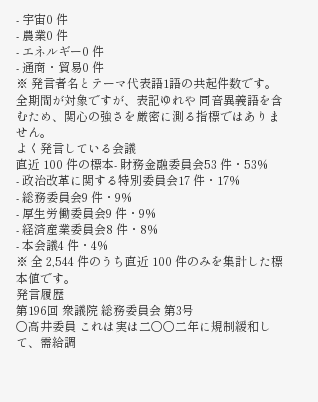- 宇宙0 件
- 農業0 件
- エネルギー0 件
- 通商・貿易0 件
※ 発言者名とテーマ代表語1語の共起件数です。全期間が対象ですが、表記ゆれや 同音異義語を含むため、関心の強さを厳密に測る指標ではありません。
よく発言している会議
直近 100 件の標本- 財務金融委員会53 件・53%
- 政治改革に関する特別委員会17 件・17%
- 総務委員会9 件・9%
- 厚生労働委員会9 件・9%
- 経済産業委員会8 件・8%
- 本会議4 件・4%
※ 全 2,544 件のうち直近 100 件のみを集計した標本値です。
発言履歴
第196回 衆議院 総務委員会 第3号
○高井委員 これは実は二〇〇二年に規制緩和して、需給調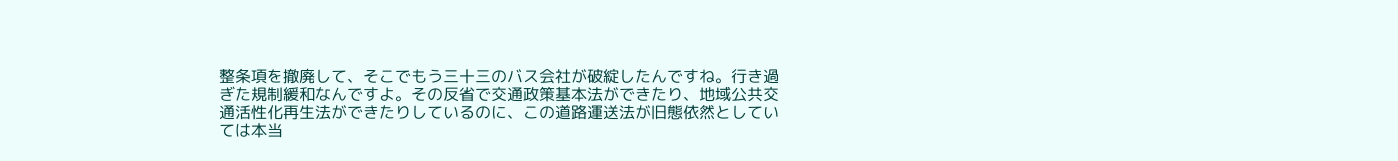整条項を撤廃して、そこでもう三十三のバス会社が破綻したんですね。行き過ぎた規制緩和なんですよ。その反省で交通政策基本法ができたり、地域公共交通活性化再生法ができたりしているのに、この道路運送法が旧態依然としていては本当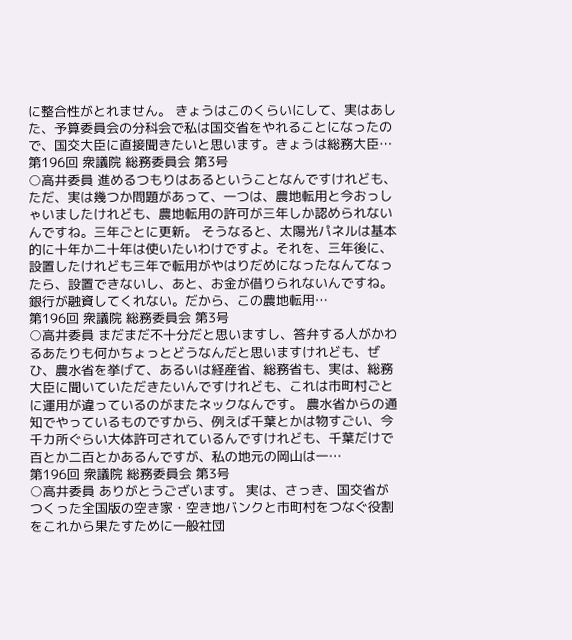に整合性がとれません。 きょうはこのくらいにして、実はあした、予算委員会の分科会で私は国交省をやれることになったので、国交大臣に直接聞きたいと思います。きょうは総務大臣…
第196回 衆議院 総務委員会 第3号
○高井委員 進めるつもりはあるということなんですけれども、ただ、実は幾つか問題があって、一つは、農地転用と今おっしゃいましたけれども、農地転用の許可が三年しか認められないんですね。三年ごとに更新。 そうなると、太陽光パネルは基本的に十年か二十年は使いたいわけですよ。それを、三年後に、設置したけれども三年で転用がやはりだめになったなんてなったら、設置できないし、あと、お金が借りられないんですね。銀行が融資してくれない。だから、この農地転用…
第196回 衆議院 総務委員会 第3号
○高井委員 まだまだ不十分だと思いますし、答弁する人がかわるあたりも何かちょっとどうなんだと思いますけれども、ぜひ、農水省を挙げて、あるいは経産省、総務省も、実は、総務大臣に聞いていただきたいんですけれども、これは市町村ごとに運用が違っているのがまたネックなんです。 農水省からの通知でやっているものですから、例えば千葉とかは物すごい、今千カ所ぐらい大体許可されているんですけれども、千葉だけで百とか二百とかあるんですが、私の地元の岡山は一…
第196回 衆議院 総務委員会 第3号
○高井委員 ありがとうございます。 実は、さっき、国交省がつくった全国版の空き家・空き地バンクと市町村をつなぐ役割をこれから果たすために一般社団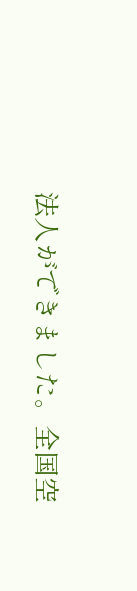法人ができました。全国空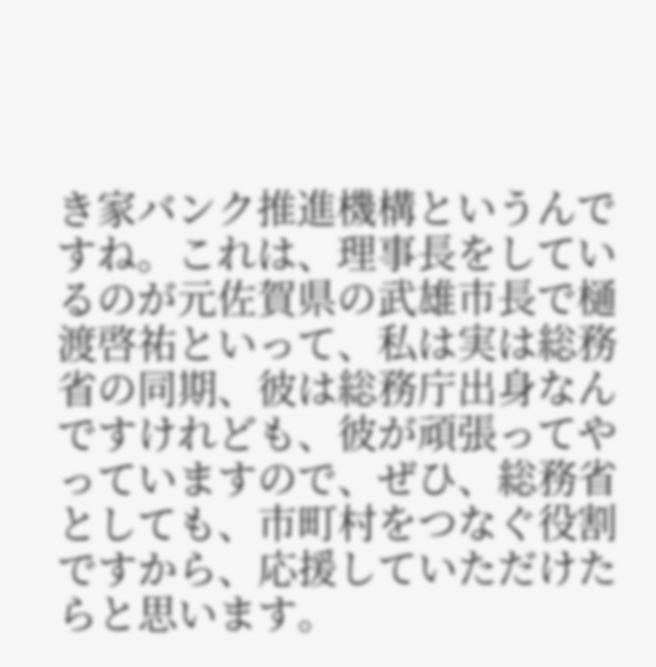き家バンク推進機構というんですね。これは、理事長をしているのが元佐賀県の武雄市長で樋渡啓祐といって、私は実は総務省の同期、彼は総務庁出身なんですけれども、彼が頑張ってやっていますので、ぜひ、総務省としても、市町村をつなぐ役割ですから、応援していただけたらと思います。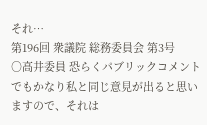それ…
第196回 衆議院 総務委員会 第3号
○高井委員 恐らくパブリックコメントでもかなり私と同じ意見が出ると思いますので、それは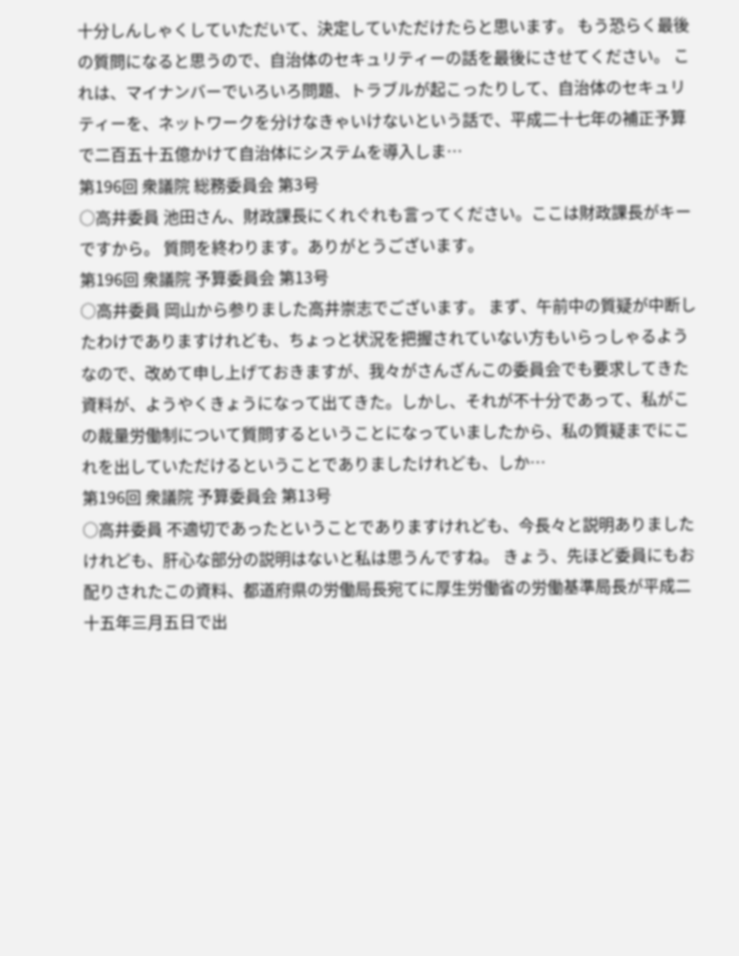十分しんしゃくしていただいて、決定していただけたらと思います。 もう恐らく最後の質問になると思うので、自治体のセキュリティーの話を最後にさせてください。 これは、マイナンバーでいろいろ問題、トラブルが起こったりして、自治体のセキュリティーを、ネットワークを分けなきゃいけないという話で、平成二十七年の補正予算で二百五十五億かけて自治体にシステムを導入しま…
第196回 衆議院 総務委員会 第3号
○高井委員 池田さん、財政課長にくれぐれも言ってください。ここは財政課長がキーですから。 質問を終わります。ありがとうございます。
第196回 衆議院 予算委員会 第13号
○高井委員 岡山から参りました高井崇志でございます。 まず、午前中の質疑が中断したわけでありますけれども、ちょっと状況を把握されていない方もいらっしゃるようなので、改めて申し上げておきますが、我々がさんざんこの委員会でも要求してきた資料が、ようやくきょうになって出てきた。しかし、それが不十分であって、私がこの裁量労働制について質問するということになっていましたから、私の質疑までにこれを出していただけるということでありましたけれども、しか…
第196回 衆議院 予算委員会 第13号
○高井委員 不適切であったということでありますけれども、今長々と説明ありましたけれども、肝心な部分の説明はないと私は思うんですね。 きょう、先ほど委員にもお配りされたこの資料、都道府県の労働局長宛てに厚生労働省の労働基準局長が平成二十五年三月五日で出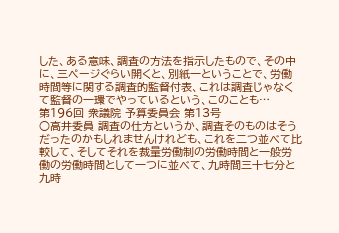した、ある意味、調査の方法を指示したもので、その中に、三ページぐらい開くと、別紙一ということで、労働時間等に関する調査的監督付表、これは調査じゃなくて監督の一環でやっているという、このことも…
第196回 衆議院 予算委員会 第13号
○高井委員 調査の仕方というか、調査そのものはそうだったのかもしれませんけれども、これを二つ並べて比較して、そしてそれを裁量労働制の労働時間と一般労働の労働時間として一つに並べて、九時間三十七分と九時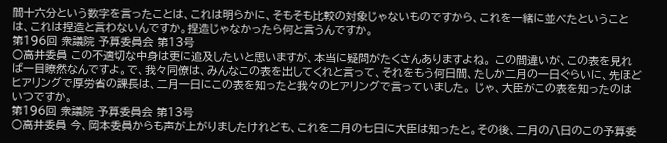間十六分という数字を言ったことは、これは明らかに、そもそも比較の対象じゃないものですから、これを一緒に並べたということは、これは捏造と言わないんですか。捏造じゃなかったら何と言うんですか。
第196回 衆議院 予算委員会 第13号
○高井委員 この不適切な中身は更に追及したいと思いますが、本当に疑問がたくさんありますよね。 この間違いが、この表を見れば一目瞭然なんですよ。で、我々同僚は、みんなこの表を出してくれと言って、それをもう何日間、たしか二月の一日ぐらいに、先ほどヒアリングで厚労省の課長は、二月一日にこの表を知ったと我々のヒアリングで言っていました。 じゃ、大臣がこの表を知ったのはいつですか。
第196回 衆議院 予算委員会 第13号
○高井委員 今、岡本委員からも声が上がりましたけれども、これを二月の七日に大臣は知ったと。その後、二月の八日のこの予算委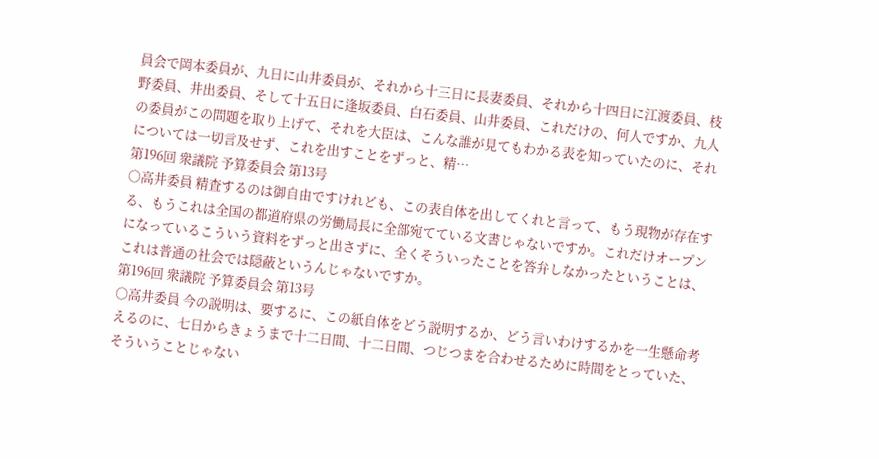員会で岡本委員が、九日に山井委員が、それから十三日に長妻委員、それから十四日に江渡委員、枝野委員、井出委員、そして十五日に逢坂委員、白石委員、山井委員、これだけの、何人ですか、九人の委員がこの問題を取り上げて、それを大臣は、こんな誰が見てもわかる表を知っていたのに、それについては一切言及せず、これを出すことをずっと、精…
第196回 衆議院 予算委員会 第13号
○高井委員 精査するのは御自由ですけれども、この表自体を出してくれと言って、もう現物が存在する、もうこれは全国の都道府県の労働局長に全部宛てている文書じゃないですか。これだけオープンになっているこういう資料をずっと出さずに、全くそういったことを答弁しなかったということは、これは普通の社会では隠蔽というんじゃないですか。
第196回 衆議院 予算委員会 第13号
○高井委員 今の説明は、要するに、この紙自体をどう説明するか、どう言いわけするかを一生懸命考えるのに、七日からきょうまで十二日間、十二日間、つじつまを合わせるために時間をとっていた、そういうことじゃない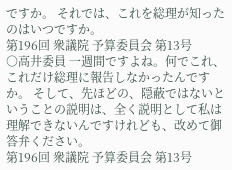ですか。 それでは、これを総理が知ったのはいつですか。
第196回 衆議院 予算委員会 第13号
○高井委員 一週間ですよね。何でこれ、これだけ総理に報告しなかったんですか。 そして、先ほどの、隠蔽ではないということの説明は、全く説明として私は理解できないんですけれども、改めて御答弁ください。
第196回 衆議院 予算委員会 第13号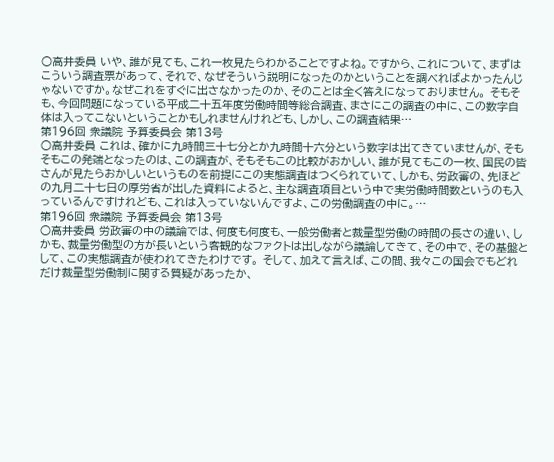○高井委員 いや、誰が見ても、これ一枚見たらわかることですよね。ですから、これについて、まずはこういう調査票があって、それで、なぜそういう説明になったのかということを調べればよかったんじゃないですか。なぜこれをすぐに出さなかったのか、そのことは全く答えになっておりません。 そもそも、今回問題になっている平成二十五年度労働時間等総合調査、まさにこの調査の中に、この数字自体は入ってこないということかもしれませんけれども、しかし、この調査結果…
第196回 衆議院 予算委員会 第13号
○高井委員 これは、確かに九時間三十七分とか九時間十六分という数字は出てきていませんが、そもそもこの発端となったのは、この調査が、そもそもこの比較がおかしい、誰が見てもこの一枚、国民の皆さんが見たらおかしいというものを前提にこの実態調査はつくられていて、しかも、労政審の、先ほどの九月二十七日の厚労省が出した資料によると、主な調査項目という中で実労働時間数というのも入っているんですけれども、これは入っていないんですよ、この労働調査の中に。…
第196回 衆議院 予算委員会 第13号
○高井委員 労政審の中の議論では、何度も何度も、一般労働者と裁量型労働の時間の長さの違い、しかも、裁量労働型の方が長いという客観的なファクトは出しながら議論してきて、その中で、その基盤として、この実態調査が使われてきたわけです。 そして、加えて言えば、この間、我々この国会でもどれだけ裁量型労働制に関する質疑があったか、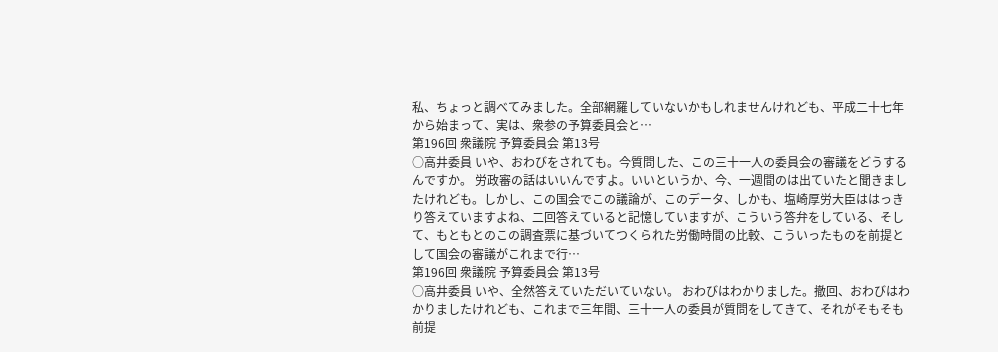私、ちょっと調べてみました。全部網羅していないかもしれませんけれども、平成二十七年から始まって、実は、衆参の予算委員会と…
第196回 衆議院 予算委員会 第13号
○高井委員 いや、おわびをされても。今質問した、この三十一人の委員会の審議をどうするんですか。 労政審の話はいいんですよ。いいというか、今、一週間のは出ていたと聞きましたけれども。しかし、この国会でこの議論が、このデータ、しかも、塩崎厚労大臣ははっきり答えていますよね、二回答えていると記憶していますが、こういう答弁をしている、そして、もともとのこの調査票に基づいてつくられた労働時間の比較、こういったものを前提として国会の審議がこれまで行…
第196回 衆議院 予算委員会 第13号
○高井委員 いや、全然答えていただいていない。 おわびはわかりました。撤回、おわびはわかりましたけれども、これまで三年間、三十一人の委員が質問をしてきて、それがそもそも前提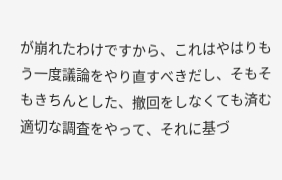が崩れたわけですから、これはやはりもう一度議論をやり直すべきだし、そもそもきちんとした、撤回をしなくても済む適切な調査をやって、それに基づ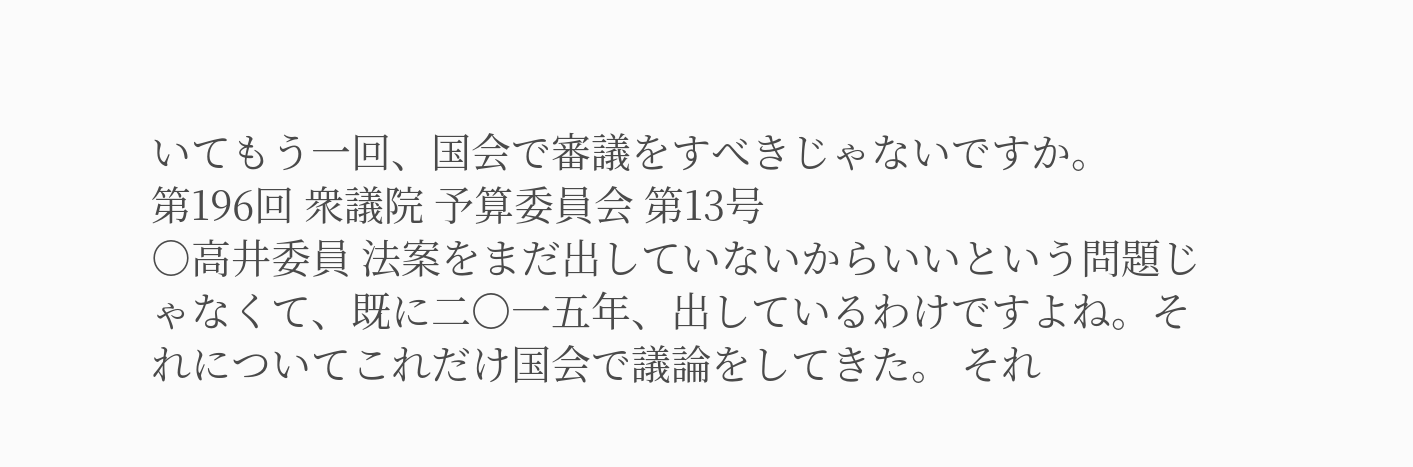いてもう一回、国会で審議をすべきじゃないですか。
第196回 衆議院 予算委員会 第13号
○高井委員 法案をまだ出していないからいいという問題じゃなくて、既に二〇一五年、出しているわけですよね。それについてこれだけ国会で議論をしてきた。 それ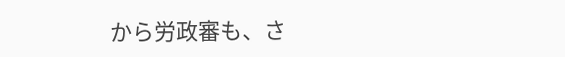から労政審も、さ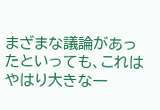まざまな議論があったといっても、これはやはり大きな一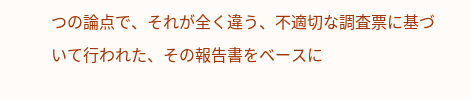つの論点で、それが全く違う、不適切な調査票に基づいて行われた、その報告書をベースに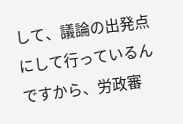して、議論の出発点にして行っているんですから、労政審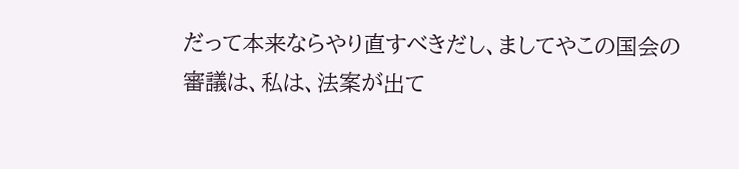だって本来ならやり直すべきだし、ましてやこの国会の審議は、私は、法案が出て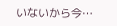いないから今…